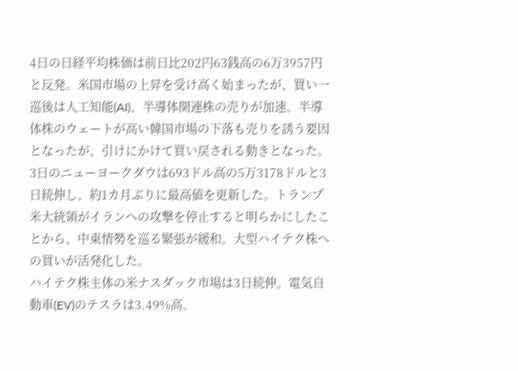4日の日経平均株価は前日比202円63銭高の6万3957円と反発。米国市場の上昇を受け高く始まったが、買い一巡後は人工知能(AI)、半導体関連株の売りが加速。半導体株のウェートが高い韓国市場の下落も売りを誘う要因となったが、引けにかけて買い戻される動きとなった。
3日のニューヨークダウは693ドル高の5万3178ドルと3日続伸し、約1カ月ぶりに最高値を更新した。トランプ米大統領がイランへの攻撃を停止すると明らかにしたことから、中東情勢を巡る緊張が緩和。大型ハイテク株への買いが活発化した。
ハイテク株主体の米ナスダック市場は3日続伸。電気自動車(EV)のテスラは3.49%高。